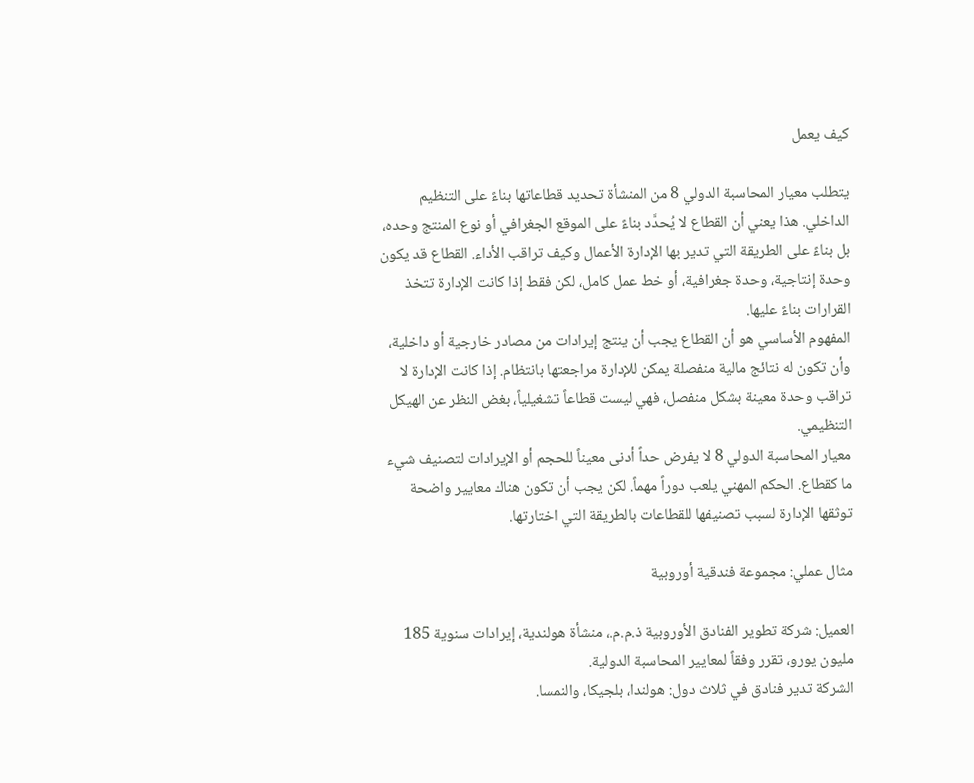كيف يعمل

يتطلب معيار المحاسبة الدولي 8 من المنشأة تحديد قطاعاتها بناءً على التنظيم الداخلي. هذا يعني أن القطاع لا يُحدَّد بناءً على الموقع الجغرافي أو نوع المنتج وحده، بل بناءً على الطريقة التي تدير بها الإدارة الأعمال وكيف تراقب الأداء. القطاع قد يكون وحدة إنتاجية، وحدة جغرافية، أو خط عمل كامل، لكن فقط إذا كانت الإدارة تتخذ القرارات بناءً عليها.
المفهوم الأساسي هو أن القطاع يجب أن ينتج إيرادات من مصادر خارجية أو داخلية، وأن تكون له نتائج مالية منفصلة يمكن للإدارة مراجعتها بانتظام. إذا كانت الإدارة لا تراقب وحدة معينة بشكل منفصل، فهي ليست قطاعاً تشغيلياً، بغض النظر عن الهيكل التنظيمي.
معيار المحاسبة الدولي 8 لا يفرض حداً أدنى معيناً للحجم أو الإيرادات لتصنيف شيء ما كقطاع. الحكم المهني يلعب دوراً مهماً. لكن يجب أن تكون هناك معايير واضحة توثقها الإدارة لسبب تصنيفها للقطاعات بالطريقة التي اختارتها.

مثال عملي: مجموعة فندقية أوروبية

العميل: شركة تطوير الفنادق الأوروبية ذ.م.م.، منشأة هولندية، إيرادات سنوية 185 مليون يورو، تقرر وفقاً لمعايير المحاسبة الدولية.
الشركة تدير فنادق في ثلاث دول: هولندا، بلجيكا، والنمسا.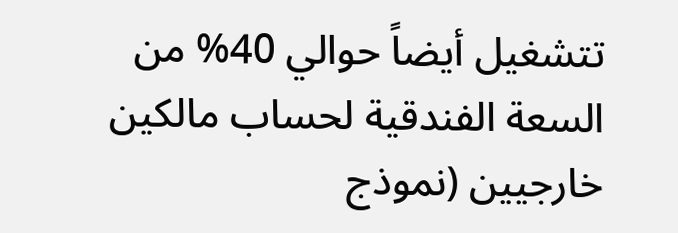تتشغيل أيضاً حوالي 40% من السعة الفندقية لحساب مالكين خارجيين (نموذج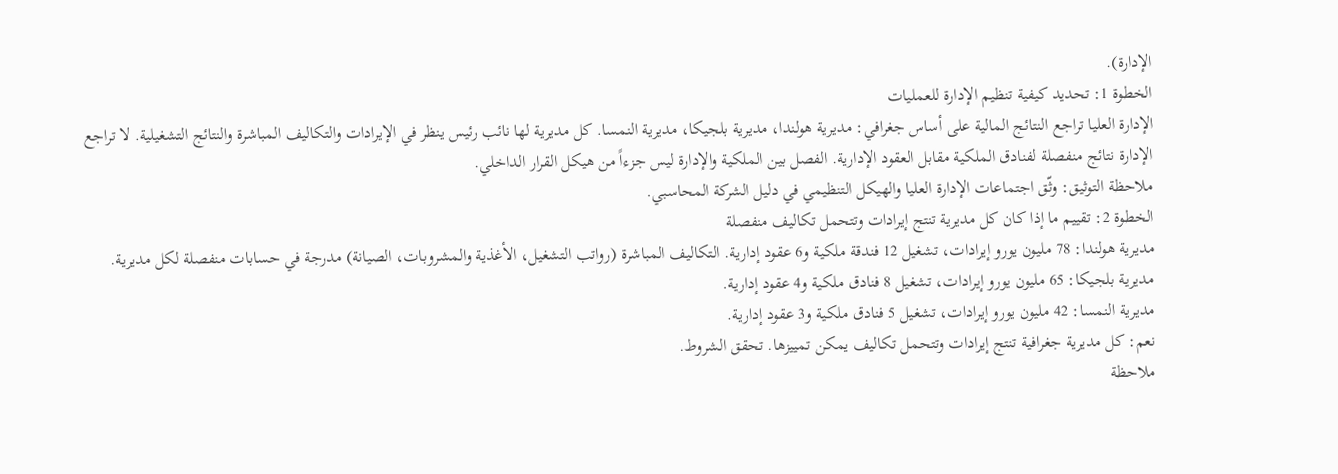الإدارة).
الخطوة 1: تحديد كيفية تنظيم الإدارة للعمليات
الإدارة العليا تراجع النتائج المالية على أساس جغرافي: مديرية هولندا، مديرية بلجيكا، مديرية النمسا. كل مديرية لها نائب رئيس ينظر في الإيرادات والتكاليف المباشرة والنتائج التشغيلية. لا تراجع الإدارة نتائج منفصلة لفنادق الملكية مقابل العقود الإدارية. الفصل بين الملكية والإدارة ليس جزءاً من هيكل القرار الداخلي.
ملاحظة التوثيق: وثّق اجتماعات الإدارة العليا والهيكل التنظيمي في دليل الشركة المحاسبي.
الخطوة 2: تقييم ما إذا كان كل مديرية تنتج إيرادات وتتحمل تكاليف منفصلة
مديرية هولندا: 78 مليون يورو إيرادات، تشغيل 12 فندقة ملكية و6 عقود إدارية. التكاليف المباشرة (رواتب التشغيل، الأغذية والمشروبات، الصيانة) مدرجة في حسابات منفصلة لكل مديرية.
مديرية بلجيكا: 65 مليون يورو إيرادات، تشغيل 8 فنادق ملكية و4 عقود إدارية.
مديرية النمسا: 42 مليون يورو إيرادات، تشغيل 5 فنادق ملكية و3 عقود إدارية.
نعم: كل مديرية جغرافية تنتج إيرادات وتتحمل تكاليف يمكن تمييزها. تحقق الشروط.
ملاحظة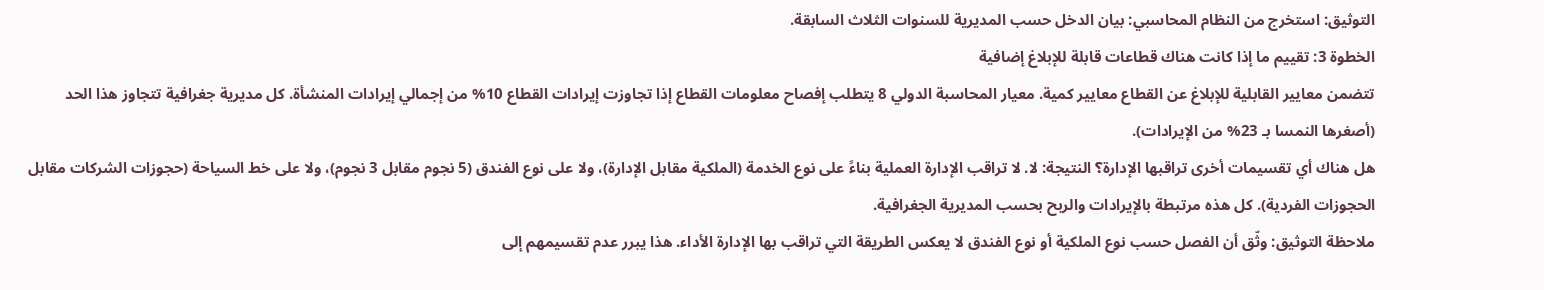التوثيق: استخرج من النظام المحاسبي: بيان الدخل حسب المديرية للسنوات الثلاث السابقة.
الخطوة 3: تقييم ما إذا كانت هناك قطاعات قابلة للإبلاغ إضافية
تتضمن معايير القابلية للإبلاغ عن القطاع معايير كمية. معيار المحاسبة الدولي 8 يتطلب إفصاح معلومات القطاع إذا تجاوزت إيرادات القطاع 10% من إجمالي إيرادات المنشأة. كل مديرية جغرافية تتجاوز هذا الحد (أصغرها النمسا بـ 23% من الإيرادات).
هل هناك أي تقسيمات أخرى تراقبها الإدارة؟ النتيجة: لا. لا تراقب الإدارة العملية بناءً على نوع الخدمة (الملكية مقابل الإدارة)، ولا على نوع الفندق (5 نجوم مقابل 3 نجوم)، ولا على خط السياحة (حجوزات الشركات مقابل الحجوزات الفردية). كل هذه مرتبطة بالإيرادات والربح بحسب المديرية الجغرافية.
ملاحظة التوثيق: وثّق أن الفصل حسب نوع الملكية أو نوع الفندق لا يعكس الطريقة التي تراقب بها الإدارة الأداء. هذا يبرر عدم تقسيمهم إلى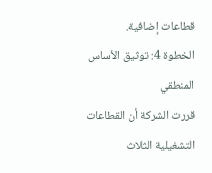قطاعات إضافية.
الخطوة 4: توثيق الأساس المنطقي
قررت الشركة أن القطاعات التشغيلية الثلاث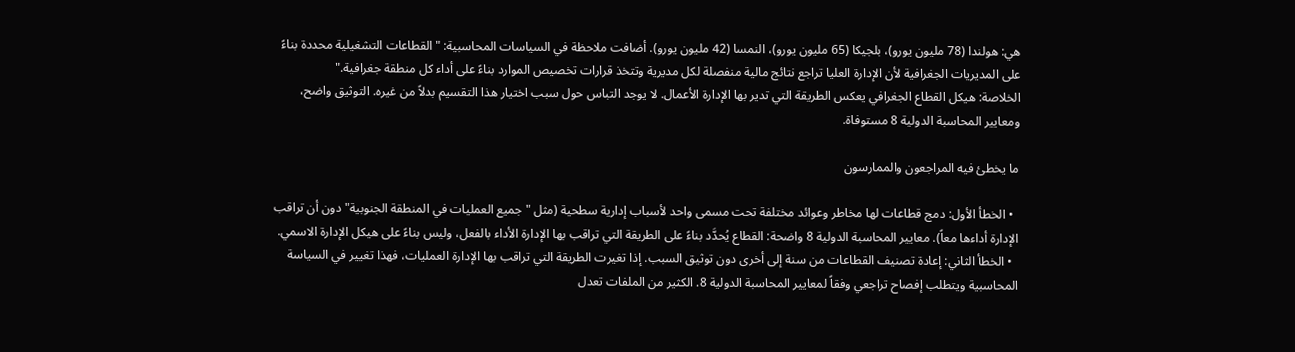هي: هولندا (78 مليون يورو)، بلجيكا (65 مليون يورو)، النمسا (42 مليون يورو). أضافت ملاحظة في السياسات المحاسبية: "القطاعات التشغيلية محددة بناءً على المديريات الجغرافية لأن الإدارة العليا تراجع نتائج مالية منفصلة لكل مديرية وتتخذ قرارات تخصيص الموارد بناءً على أداء كل منطقة جغرافية."
الخلاصة: هيكل القطاع الجغرافي يعكس الطريقة التي تدير بها الإدارة الأعمال. لا يوجد التباس حول سبب اختيار هذا التقسيم بدلاً من غيره. التوثيق واضح، ومعايير المحاسبة الدولية 8 مستوفاة.

ما يخطئ فيه المراجعون والممارسون

  • الخطأ الأول: دمج قطاعات لها مخاطر وعوائد مختلفة تحت مسمى واحد لأسباب إدارية سطحية (مثل "جميع العمليات في المنطقة الجنوبية" دون أن تراقب الإدارة أداءها معاً). معايير المحاسبة الدولية 8 واضحة: القطاع يُحدَّد بناءً على الطريقة التي تراقب بها الإدارة الأداء بالفعل، وليس بناءً على هيكل الإدارة الاسمي.
  • الخطأ الثاني: إعادة تصنيف القطاعات من سنة إلى أخرى دون توثيق السبب. إذا تغيرت الطريقة التي تراقب بها الإدارة العمليات، فهذا تغيير في السياسة المحاسبية ويتطلب إفصاح تراجعي وفقاً لمعايير المحاسبة الدولية 8. الكثير من الملفات تعدل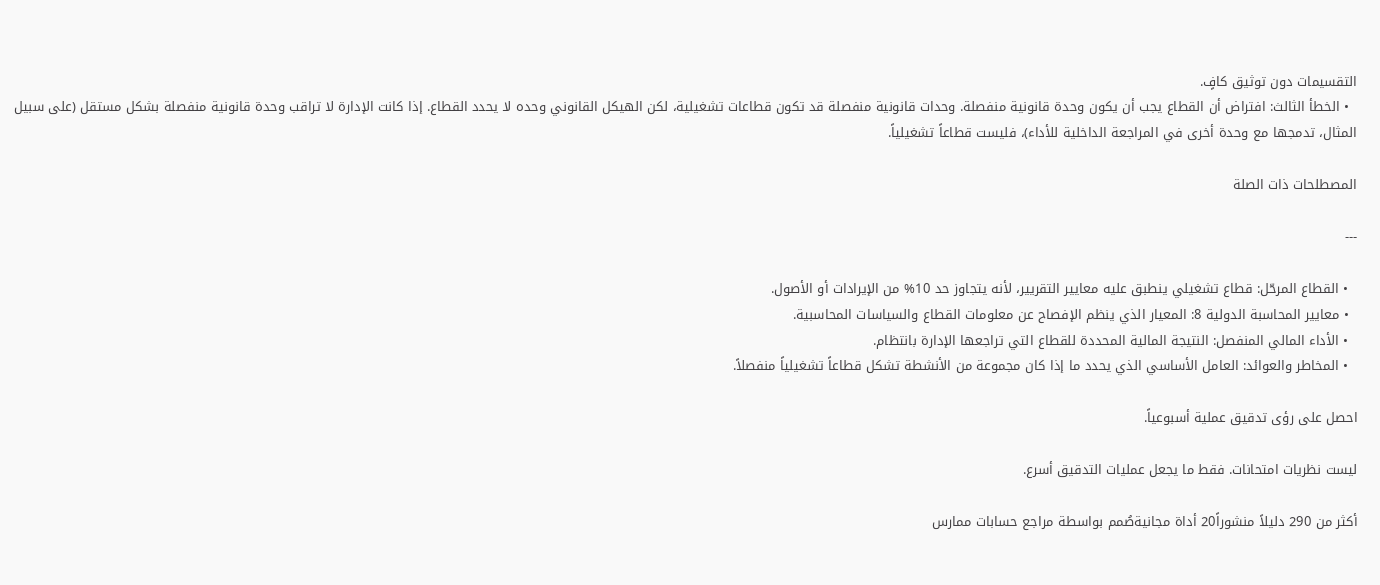التقسيمات دون توثيق كافٍ.
  • الخطأ الثالث: افتراض أن القطاع يجب أن يكون وحدة قانونية منفصلة. وحدات قانونية منفصلة قد تكون قطاعات تشغيلية، لكن الهيكل القانوني وحده لا يحدد القطاع. إذا كانت الإدارة لا تراقب وحدة قانونية منفصلة بشكل مستقل (على سبيل المثال، تدمجها مع وحدة أخرى في المراجعة الداخلية للأداء)، فليست قطاعاً تشغيلياً.

المصطلحات ذات الصلة

---

  • القطاع المرحّل: قطاع تشغيلي ينطبق عليه معايير التقريير، لأنه يتجاوز حد 10% من الإيرادات أو الأصول.
  • معايير المحاسبة الدولية 8: المعيار الذي ينظم الإفصاح عن معلومات القطاع والسياسات المحاسبية.
  • الأداء المالي المنفصل: النتيجة المالية المحددة للقطاع التي تراجعها الإدارة بانتظام.
  • المخاطر والعوائد: العامل الأساسي الذي يحدد ما إذا كان مجموعة من الأنشطة تشكل قطاعاً تشغيلياً منفصلاً.

احصل على رؤى تدقيق عملية أسبوعياً.

ليست نظريات امتحانات. فقط ما يجعل عمليات التدقيق أسرع.

أكثر من 290 دليلاً منشوراً20 أداة مجانيةصُمم بواسطة مراجع حسابات ممارس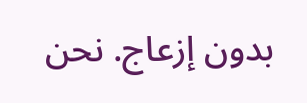بدون إزعاج. نحن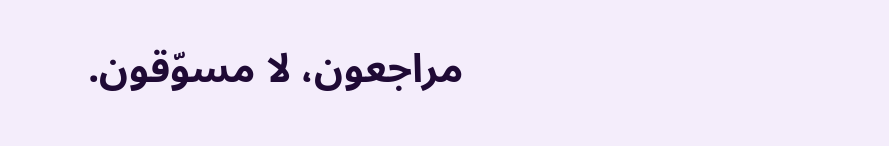مراجعون، لا مسوّقون.